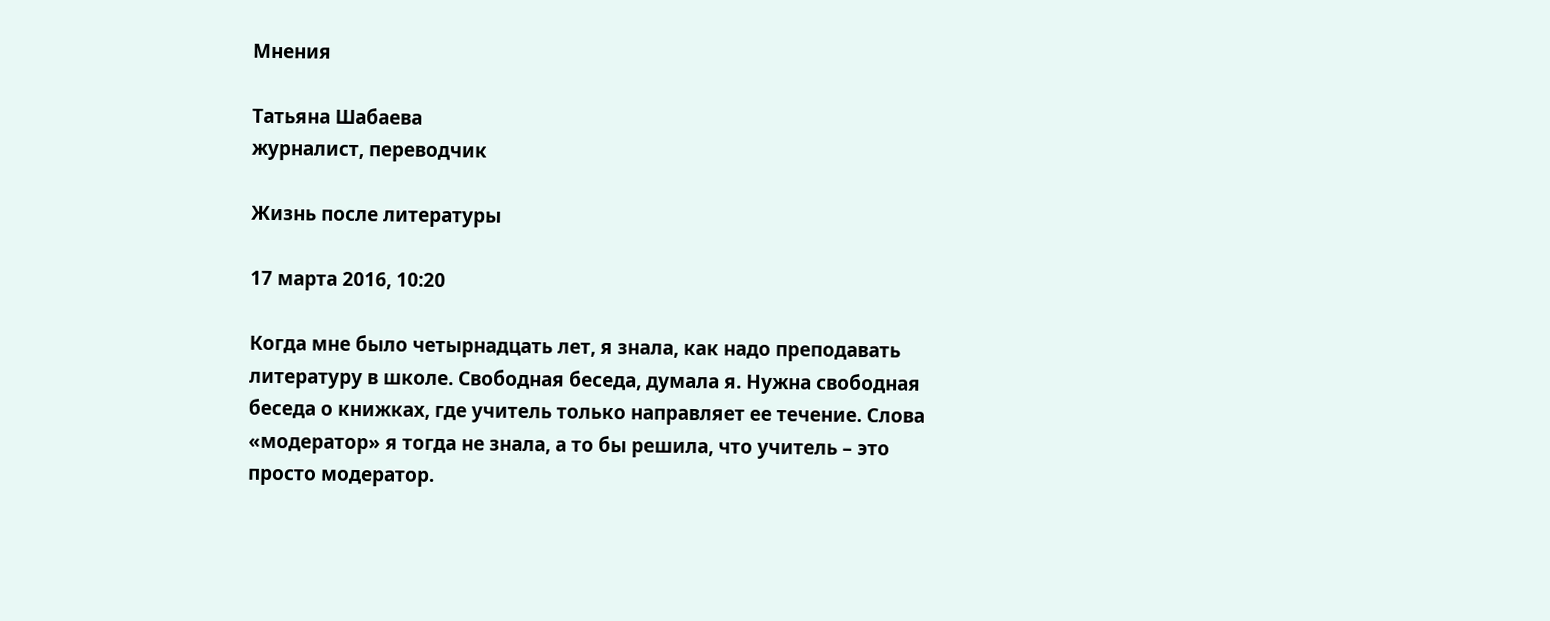Мнения

Татьяна Шабаева
журналист, переводчик

Жизнь после литературы

17 марта 2016, 10:20

Когда мне было четырнадцать лет, я знала, как надо преподавать литературу в школе. Свободная беседа, думала я. Нужна свободная беседа о книжках, где учитель только направляет ее течение. Слова «модератор» я тогда не знала, а то бы решила, что учитель – это просто модератор.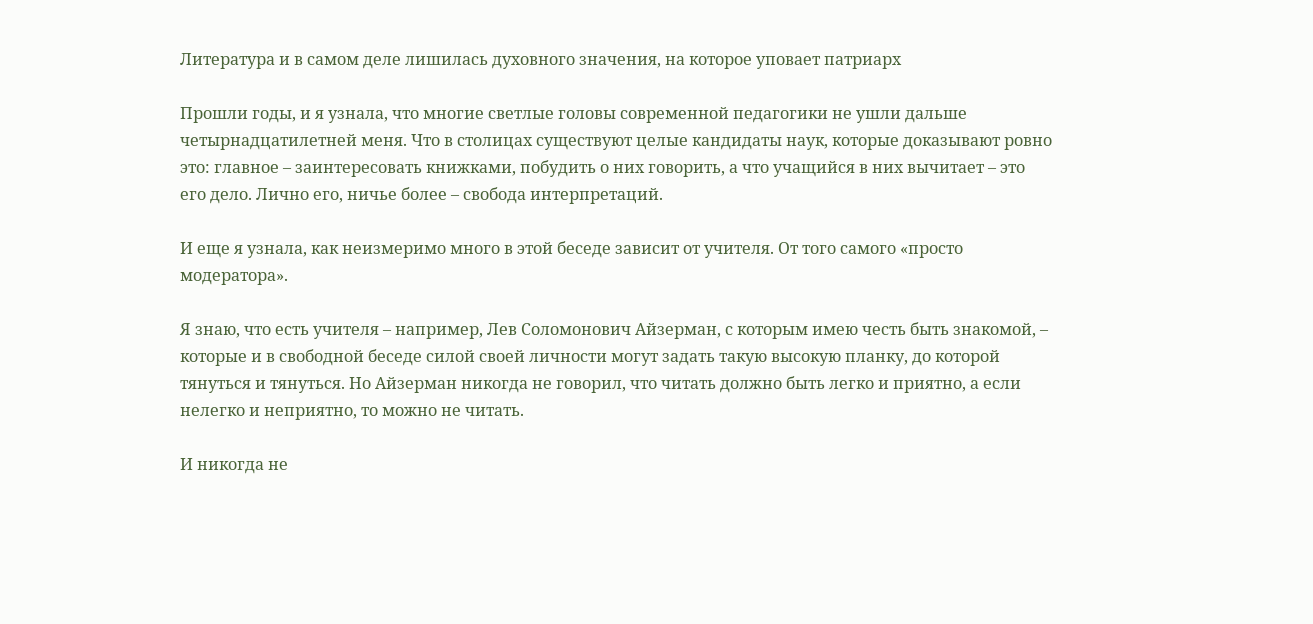Литература и в самом деле лишилась духовного значения, на которое уповает патриарх

Прошли годы, и я узнала, что многие светлые головы современной педагогики не ушли дальше четырнадцатилетней меня. Что в столицах существуют целые кандидаты наук, которые доказывают ровно это: главное – заинтересовать книжками, побудить о них говорить, а что учащийся в них вычитает – это его дело. Лично его, ничье более – свобода интерпретаций.

И еще я узнала, как неизмеримо много в этой беседе зависит от учителя. От того самого «просто модератора».

Я знаю, что есть учителя – например, Лев Соломонович Айзерман, с которым имею честь быть знакомой, – которые и в свободной беседе силой своей личности могут задать такую высокую планку, до которой тянуться и тянуться. Но Айзерман никогда не говорил, что читать должно быть легко и приятно, а если нелегко и неприятно, то можно не читать.

И никогда не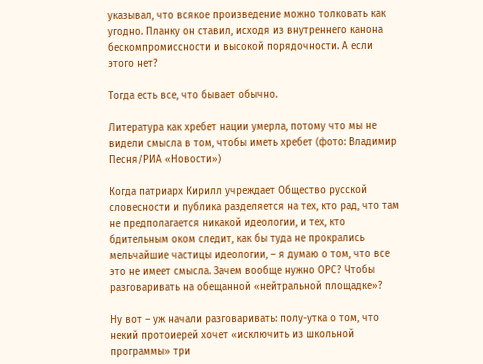указывал, что всякое произведение можно толковать как угодно. Планку он ставил, исходя из внутреннего канона бескомпромиссности и высокой порядочности. А если этого нет?

Тогда есть все, что бывает обычно.

Литература как хребет нации умерла, потому что мы не видели смысла в том, чтобы иметь хребет (фото: Владимир Песня/РИА «Новости»)

Когда патриарх Кирилл учреждает Общество русской словесности и публика разделяется на тех, кто рад, что там не предполагается никакой идеологии, и тех, кто бдительным оком следит, как бы туда не прокрались мельчайшие частицы идеологии, – я думаю о том, что все это не имеет смысла. Зачем вообще нужно ОРС? Чтобы разговаривать на обещанной «нейтральной площадке»?

Ну вот – уж начали разговаривать: полу-утка о том, что некий протоиерей хочет «исключить из школьной программы» три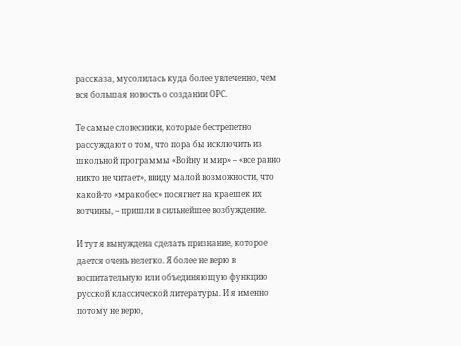рассказа, мусолилась куда более увлеченно, чем вся большая новость о создании ОРС.

Те самые словесники, которые бестрепетно рассуждают о том, что пора бы исключить из школьной программы «Войну и мир» – «все равно никто не читает», ввиду малой возможности, что какой-то «мракобес» посягнет на краешек их вотчины, – пришли в сильнейшее возбуждение.

И тут я вынуждена сделать признание, которое дается очень нелегко. Я более не верю в воспитательную или объединяющую функцию русской классической литературы. И я именно потому не верю,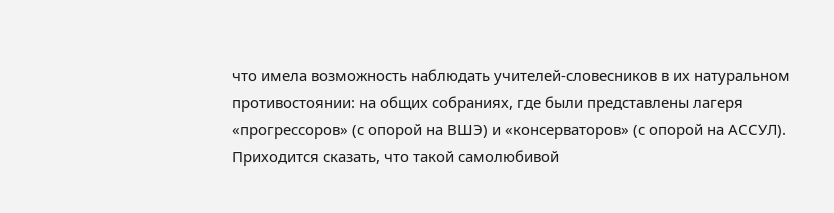что имела возможность наблюдать учителей-словесников в их натуральном противостоянии: на общих собраниях, где были представлены лагеря «прогрессоров» (с опорой на ВШЭ) и «консерваторов» (с опорой на АССУЛ). Приходится сказать, что такой самолюбивой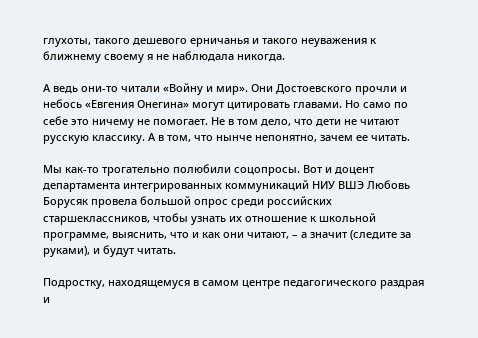глухоты, такого дешевого ерничанья и такого неуважения к ближнему своему я не наблюдала никогда.

А ведь они-то читали «Войну и мир». Они Достоевского прочли и небось «Евгения Онегина» могут цитировать главами. Но само по себе это ничему не помогает. Не в том дело, что дети не читают русскую классику. А в том, что нынче непонятно, зачем ее читать.

Мы как-то трогательно полюбили соцопросы. Вот и доцент департамента интегрированных коммуникаций НИУ ВШЭ Любовь Борусяк провела большой опрос среди российских старшеклассников, чтобы узнать их отношение к школьной программе, выяснить, что и как они читают, – а значит (следите за руками), и будут читать.

Подростку, находящемуся в самом центре педагогического раздрая и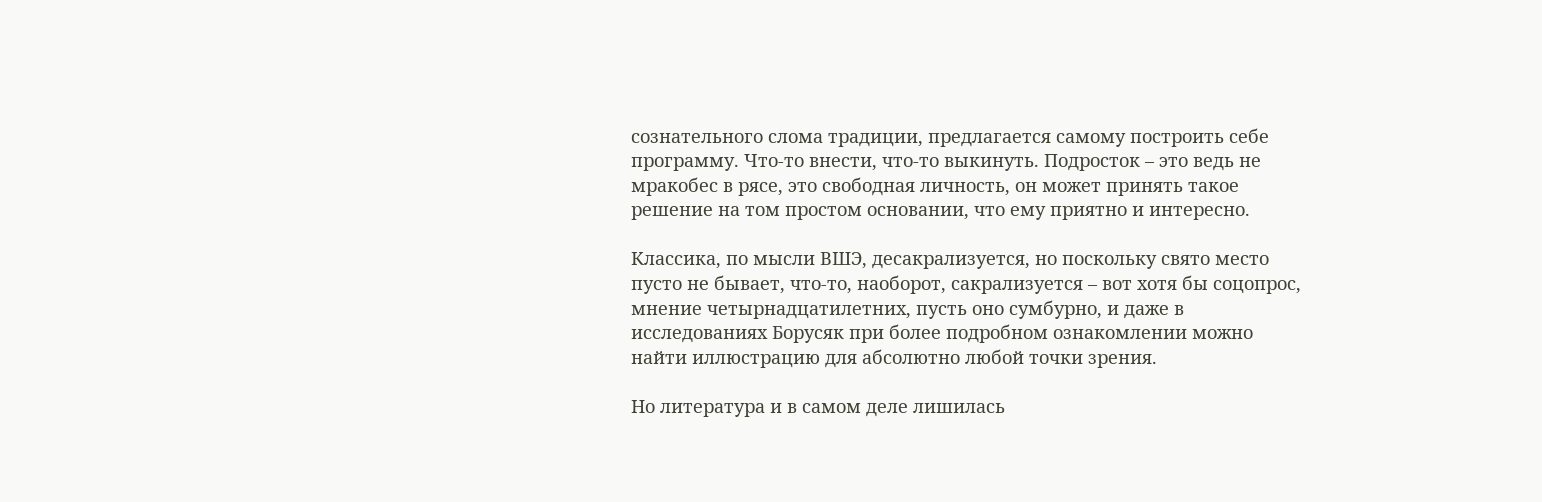сознательного слома традиции, предлагается самому построить себе программу. Что-то внести, что-то выкинуть. Подросток – это ведь не мракобес в рясе, это свободная личность, он может принять такое решение на том простом основании, что ему приятно и интересно.

Классика, по мысли ВШЭ, десакрализуется, но поскольку свято место пусто не бывает, что-то, наоборот, сакрализуется – вот хотя бы соцопрос, мнение четырнадцатилетних, пусть оно сумбурно, и даже в исследованиях Борусяк при более подробном ознакомлении можно найти иллюстрацию для абсолютно любой точки зрения.

Но литература и в самом деле лишилась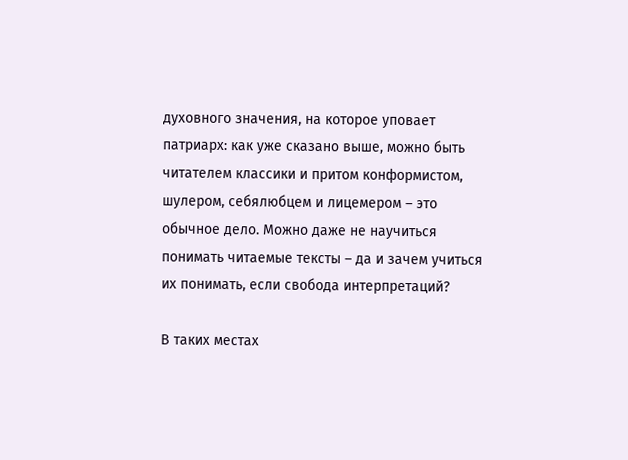духовного значения, на которое уповает патриарх: как уже сказано выше, можно быть читателем классики и притом конформистом, шулером, себялюбцем и лицемером – это обычное дело. Можно даже не научиться понимать читаемые тексты – да и зачем учиться их понимать, если свобода интерпретаций?

В таких местах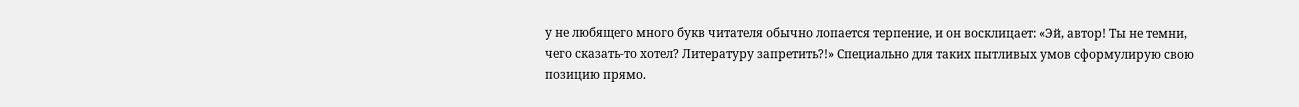у не любящего много букв читателя обычно лопается терпение, и он восклицает: «Эй, автор! Ты не темни, чего сказать-то хотел? Литературу запретить?!» Специально для таких пытливых умов сформулирую свою позицию прямо.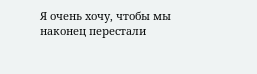Я очень хочу, чтобы мы наконец перестали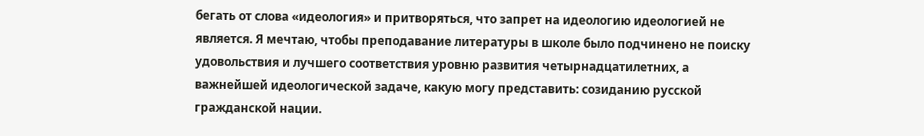бегать от слова «идеология» и притворяться, что запрет на идеологию идеологией не является. Я мечтаю, чтобы преподавание литературы в школе было подчинено не поиску удовольствия и лучшего соответствия уровню развития четырнадцатилетних, а важнейшей идеологической задаче, какую могу представить: созиданию русской гражданской нации.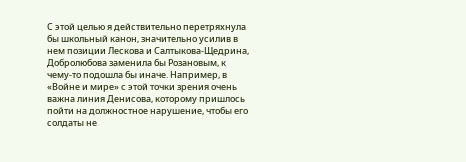С этой целью я действительно перетряхнула бы школьный канон, значительно усилив в нем позиции Лескова и Салтыкова-Щедрина, Добролюбова заменила бы Розановым, к чему-то подошла бы иначе. Например, в «Войне и мире» с этой точки зрения очень важна линия Денисова, которому пришлось пойти на должностное нарушение, чтобы его солдаты не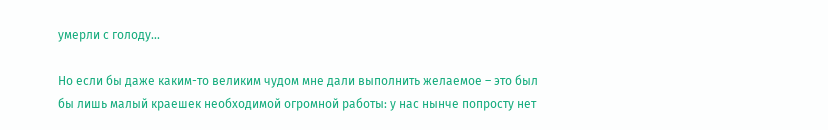умерли с голоду...

Но если бы даже каким-то великим чудом мне дали выполнить желаемое – это был бы лишь малый краешек необходимой огромной работы: у нас нынче попросту нет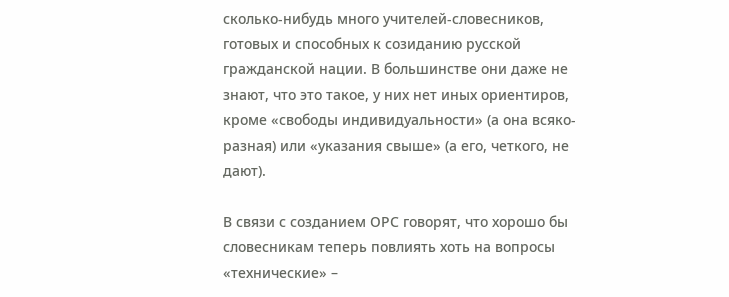сколько-нибудь много учителей-словесников, готовых и способных к созиданию русской гражданской нации. В большинстве они даже не знают, что это такое, у них нет иных ориентиров, кроме «свободы индивидуальности» (а она всяко-разная) или «указания свыше» (а его, четкого, не дают).

В связи с созданием ОРС говорят, что хорошо бы словесникам теперь повлиять хоть на вопросы «технические» –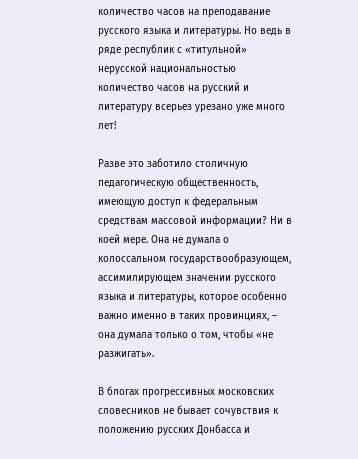количество часов на преподавание русского языка и литературы. Но ведь в ряде республик с «титульной» нерусской национальностью количество часов на русский и литературу всерьез урезано уже много лет!

Разве это заботило столичную педагогическую общественность, имеющую доступ к федеральным средствам массовой информации? Ни в коей мере. Она не думала о колоссальном государствообразующем, ассимилирующем значении русского языка и литературы, которое особенно важно именно в таких провинциях, – она думала только о том, чтобы «не разжигать».

В блогах прогрессивных московских словесников не бывает сочувствия к положению русских Донбасса и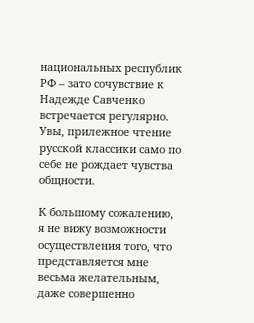национальных республик РФ – зато сочувствие к Надежде Савченко встречается регулярно. Увы, прилежное чтение русской классики само по себе не рождает чувства общности.

К большому сожалению, я не вижу возможности осуществления того, что представляется мне весьма желательным, даже совершенно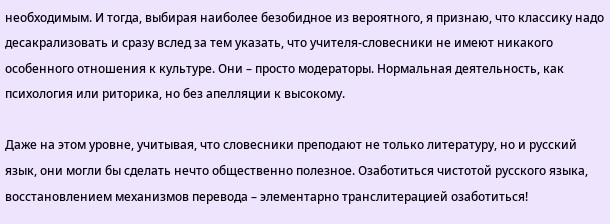необходимым. И тогда, выбирая наиболее безобидное из вероятного, я признаю, что классику надо десакрализовать и сразу вслед за тем указать, что учителя-словесники не имеют никакого особенного отношения к культуре. Они – просто модераторы. Нормальная деятельность, как психология или риторика, но без апелляции к высокому.

Даже на этом уровне, учитывая, что словесники преподают не только литературу, но и русский язык, они могли бы сделать нечто общественно полезное. Озаботиться чистотой русского языка, восстановлением механизмов перевода – элементарно транслитерацией озаботиться!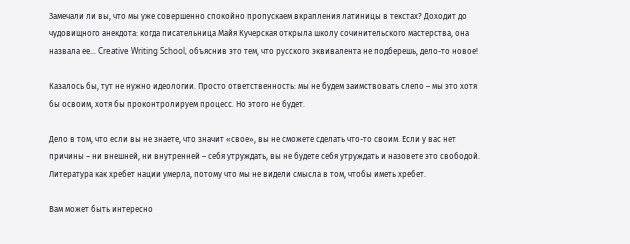Замечали ли вы, что мы уже совершенно спокойно пропускаем вкрапления латиницы в текстах? Доходит до чудовищного анекдота: когда писательница Майя Кучерская открыла школу сочинительского мастерства, она назвала ее... Creative Writing School, объяснив это тем, что русского эквивалента не подберешь, дело-то новое!

Казалось бы, тут не нужно идеологии. Просто ответственность: мы не будем заимствовать слепо – мы это хотя бы освоим, хотя бы проконтролируем процесс. Но этого не будет.

Дело в том, что если вы не знаете, что значит «свое», вы не сможете сделать что-то своим. Если у вас нет причины – ни внешней, ни внутренней – себя утруждать, вы не будете себя утруждать и назовете это свободой. Литература как хребет нации умерла, потому что мы не видели смысла в том, чтобы иметь хребет.

Вам может быть интересно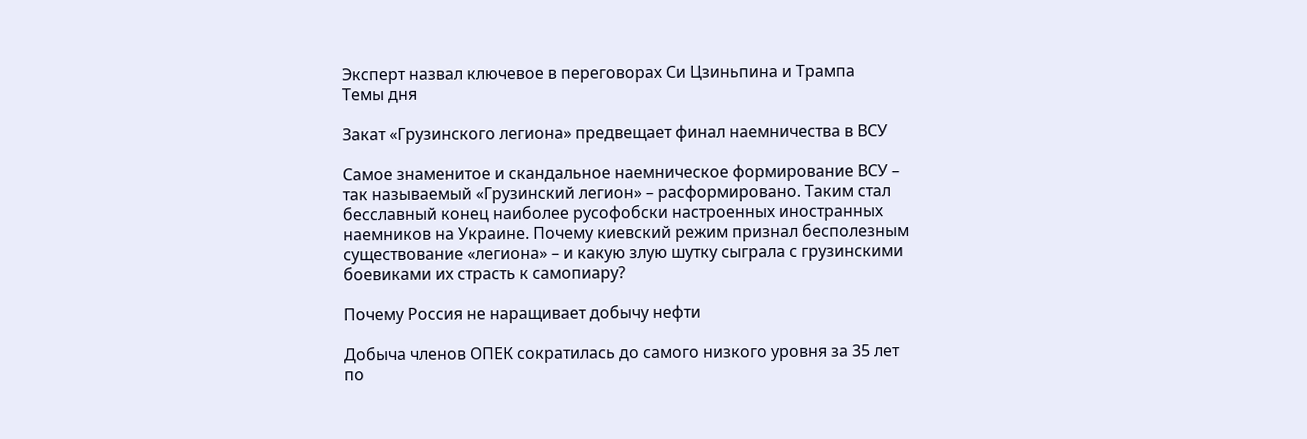Эксперт назвал ключевое в переговорах Си Цзиньпина и Трампа
Темы дня

Закат «Грузинского легиона» предвещает финал наемничества в ВСУ

Самое знаменитое и скандальное наемническое формирование ВСУ – так называемый «Грузинский легион» – расформировано. Таким стал бесславный конец наиболее русофобски настроенных иностранных наемников на Украине. Почему киевский режим признал бесполезным существование «легиона» – и какую злую шутку сыграла с грузинскими боевиками их страсть к самопиару?

Почему Россия не наращивает добычу нефти

Добыча членов ОПЕК сократилась до самого низкого уровня за 35 лет по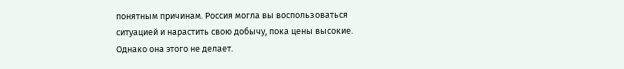понятным причинам. Россия могла вы воспользоваться ситуацией и нарастить свою добычу, пока цены высокие. Однако она этого не делает.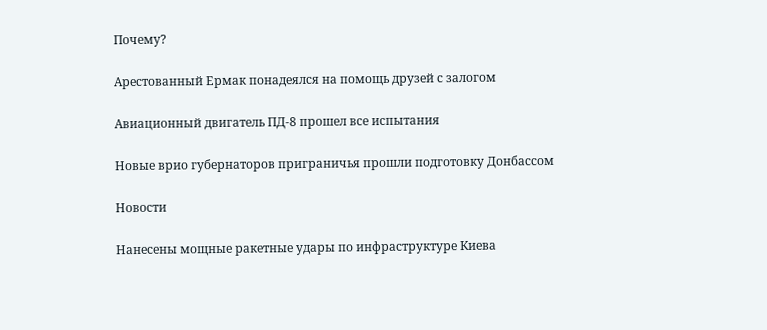Почему?

Арестованный Ермак понадеялся на помощь друзей с залогом

Авиационный двигатель ПД-8 прошел все испытания

Новые врио губернаторов приграничья прошли подготовку Донбассом

Новости

Нанесены мощные ракетные удары по инфраструктуре Киева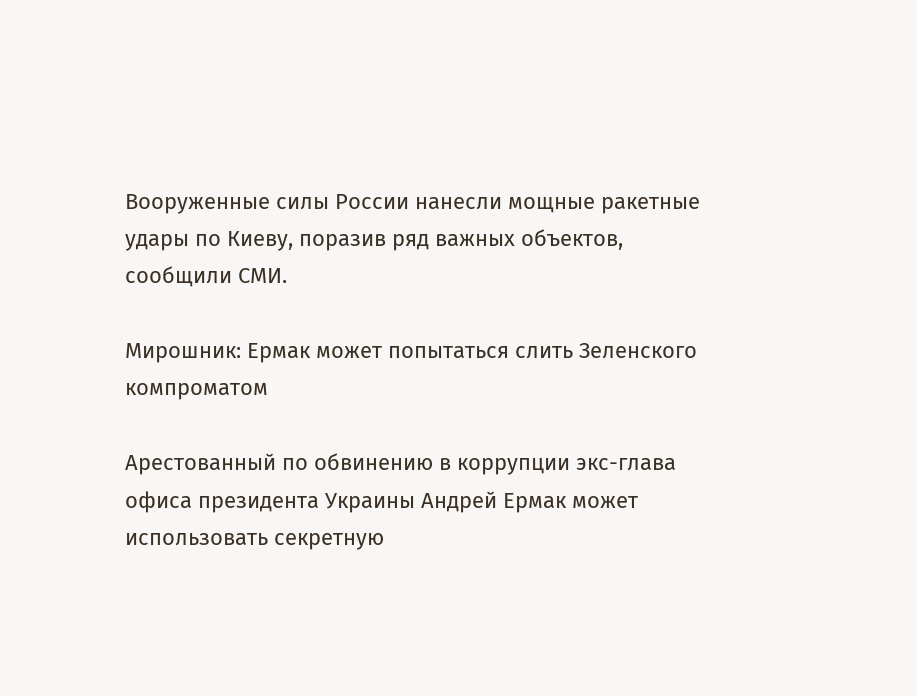Вооруженные силы России нанесли мощные ракетные удары по Киеву, поразив ряд важных объектов, сообщили СМИ.

Мирошник: Ермак может попытаться слить Зеленского компроматом

Арестованный по обвинению в коррупции экс-глава офиса президента Украины Андрей Ермак может использовать секретную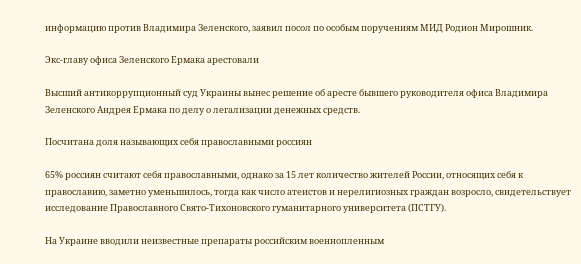информацию против Владимира Зеленского, заявил посол по особым поручениям МИД Родион Мирошник.

Экс-главу офиса Зеленского Ермака арестовали

Высший антикоррупционный суд Украины вынес решение об аресте бывшего руководителя офиса Владимира Зеленского Андрея Ермака по делу о легализации денежных средств.

Посчитана доля называющих себя православными россиян

65% россиян считают себя православными, однако за 15 лет количество жителей России, относящих себя к православию, заметно уменьшилось, тогда как число атеистов и нерелигиозных граждан возросло, свидетельствует исследование Православного Свято-Тихоновского гуманитарного университета (ПСТГУ).

На Украине вводили неизвестные препараты российским военнопленным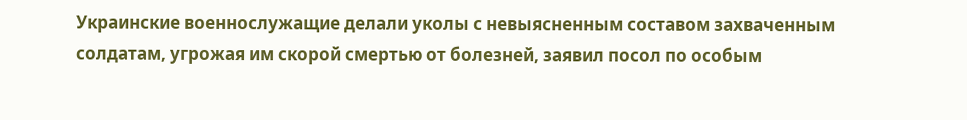Украинские военнослужащие делали уколы с невыясненным составом захваченным солдатам, угрожая им скорой смертью от болезней, заявил посол по особым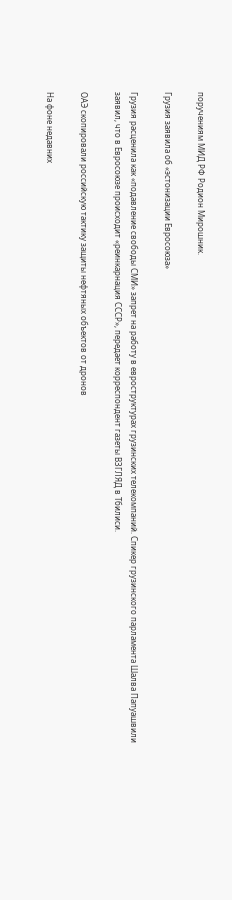поручениям МИД РФ Родион Мирошник.

Грузия заявила об «эстонизации Евросоюза»

Грузия расценила как «подавление свободы СМИ» запрет на работу в евроструктурах грузинских телекомпаний. Спикер грузинского парламента Шалва Папуашвили заявил, что в Евросоюзе происходит «реинкарнация СССР», передает корреспондент газеты ВЗГЛЯД в Тбилиси.

ОАЭ скопировали российскую тактику защиты нефтяных объектов от дронов

На фоне недавних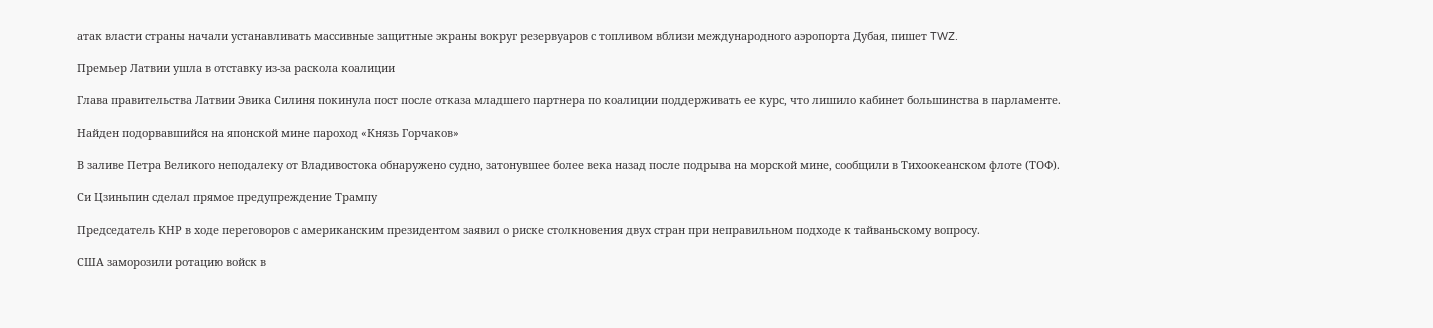атак власти страны начали устанавливать массивные защитные экраны вокруг резервуаров с топливом вблизи международного аэропорта Дубая, пишет TWZ.

Премьер Латвии ушла в отставку из-за раскола коалиции

Глава правительства Латвии Эвика Силиня покинула пост после отказа младшего партнера по коалиции поддерживать ее курс, что лишило кабинет большинства в парламенте.

Найден подорвавшийся на японской мине пароход «Князь Горчаков»

В заливе Петра Великого неподалеку от Владивостока обнаружено судно, затонувшее более века назад после подрыва на морской мине, сообщили в Тихоокеанском флоте (ТОФ).

Си Цзиньпин сделал прямое предупреждение Трампу

Председатель КНР в ходе переговоров с американским президентом заявил о риске столкновения двух стран при неправильном подходе к тайваньскому вопросу.

США заморозили ротацию войск в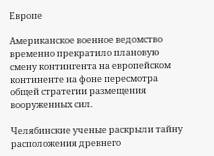Европе

Американское военное ведомство временно прекратило плановую смену контингента на европейском континенте на фоне пересмотра общей стратегии размещения вооруженных сил.

Челябинские ученые раскрыли тайну расположения древнего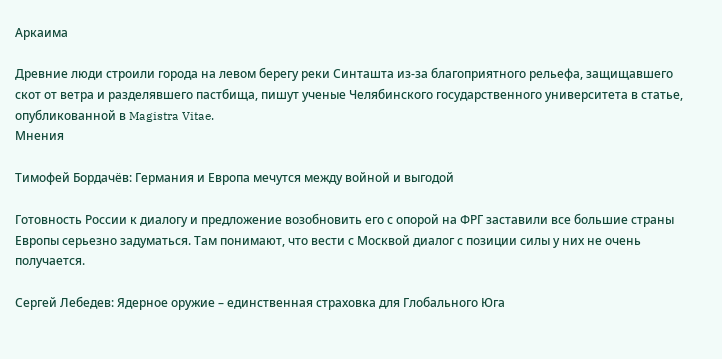Аркаима

Древние люди строили города на левом берегу реки Синташта из-за благоприятного рельефа, защищавшего скот от ветра и разделявшего пастбища, пишут ученые Челябинского государственного университета в статье, опубликованной в Magistra Vitae.
Мнения

Тимофей Бордачёв: Германия и Европа мечутся между войной и выгодой

Готовность России к диалогу и предложение возобновить его с опорой на ФРГ заставили все большие страны Европы серьезно задуматься. Там понимают, что вести с Москвой диалог с позиции силы у них не очень получается.

Сергей Лебедев: Ядерное оружие – единственная страховка для Глобального Юга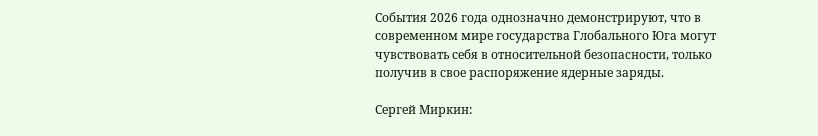События 2026 года однозначно демонстрируют, что в современном мире государства Глобального Юга могут чувствовать себя в относительной безопасности, только получив в свое распоряжение ядерные заряды.

Сергей Миркин: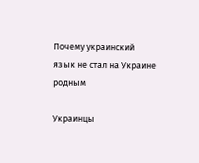Почему украинский язык не стал на Украине родным

Украинцы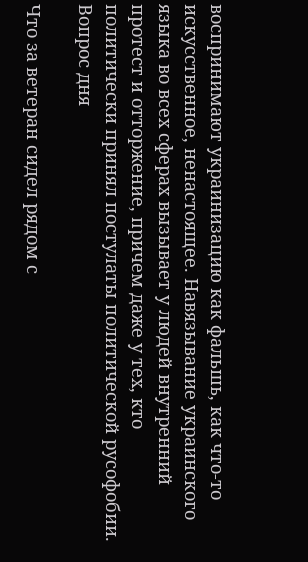воспринимают украинизацию как фальшь, как что-то искусственное, ненастоящее. Навязывание украинского языка во всех сферах вызывает у людей внутренний протест и отторжение, причем даже у тех, кто политически принял постулаты политической русофобии.
Вопрос дня

Что за ветеран сидел рядом с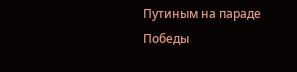Путиным на параде Победы